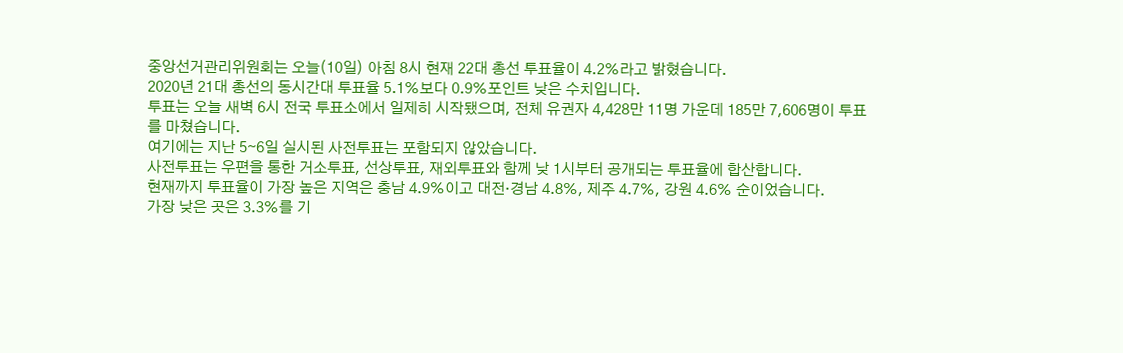중앙선거관리위원회는 오늘(10일) 아침 8시 현재 22대 총선 투표율이 4.2%라고 밝혔습니다.
2020년 21대 총선의 동시간대 투표율 5.1%보다 0.9%포인트 낮은 수치입니다.
투표는 오늘 새벽 6시 전국 투표소에서 일제히 시작됐으며, 전체 유권자 4,428만 11명 가운데 185만 7,606명이 투표를 마쳤습니다.
여기에는 지난 5∼6일 실시된 사전투표는 포함되지 않았습니다.
사전투표는 우편을 통한 거소투표, 선상투표, 재외투표와 함께 낮 1시부터 공개되는 투표율에 합산합니다.
현재까지 투표율이 가장 높은 지역은 충남 4.9%이고 대전·경남 4.8%, 제주 4.7%, 강원 4.6% 순이었습니다.
가장 낮은 곳은 3.3%를 기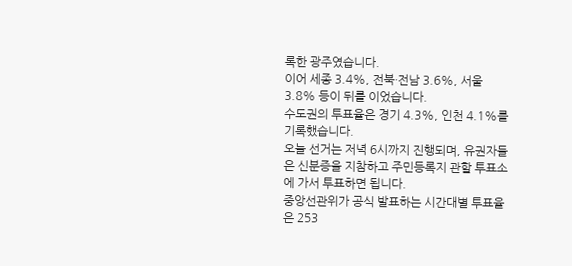록한 광주였습니다.
이어 세종 3.4%, 전북·전남 3.6%, 서울 3.8% 등이 뒤를 이었습니다.
수도권의 투표율은 경기 4.3%, 인천 4.1%를 기록했습니다.
오늘 선거는 저녁 6시까지 진행되며, 유권자들은 신분증을 지참하고 주민등록지 관할 투표소에 가서 투표하면 됩니다.
중앙선관위가 공식 발표하는 시간대별 투표율은 253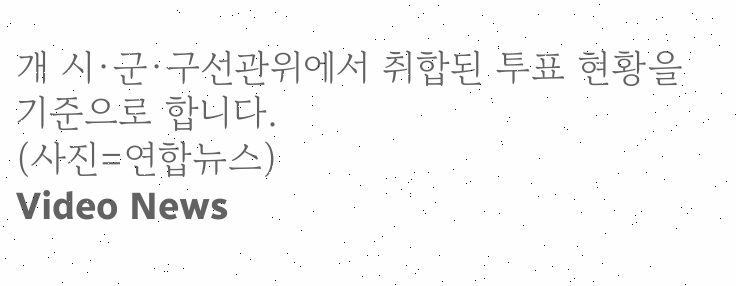개 시·군·구선관위에서 취합된 투표 현황을 기준으로 합니다.
(사진=연합뉴스)
Video News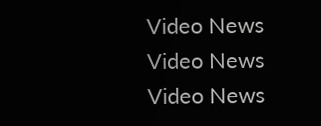Video News
Video News
Video News